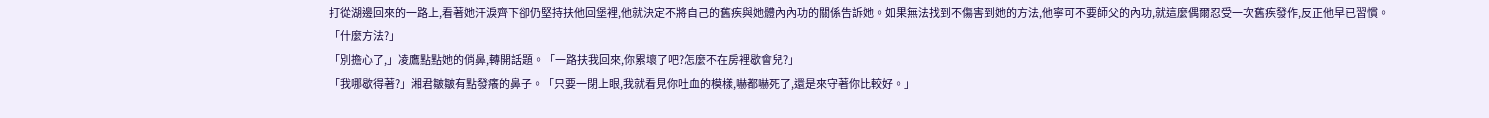打從湖邊回來的一路上,看著她汗淚齊下卻仍堅持扶他回堡裡,他就決定不將自己的舊疾與她體內內功的關係告訴她。如果無法找到不傷害到她的方法,他寧可不要師父的內功,就這麼偶爾忍受一次舊疾發作,反正他早已習慣。
「什麼方法?」
「別擔心了,」凌鷹點點她的俏鼻,轉開話題。「一路扶我回來,你累壞了吧?怎麼不在房裡歇會兒?」
「我哪歇得著?」湘君皺皺有點發癢的鼻子。「只要一閉上眼,我就看見你吐血的模樣,嚇都嚇死了,還是來守著你比較好。」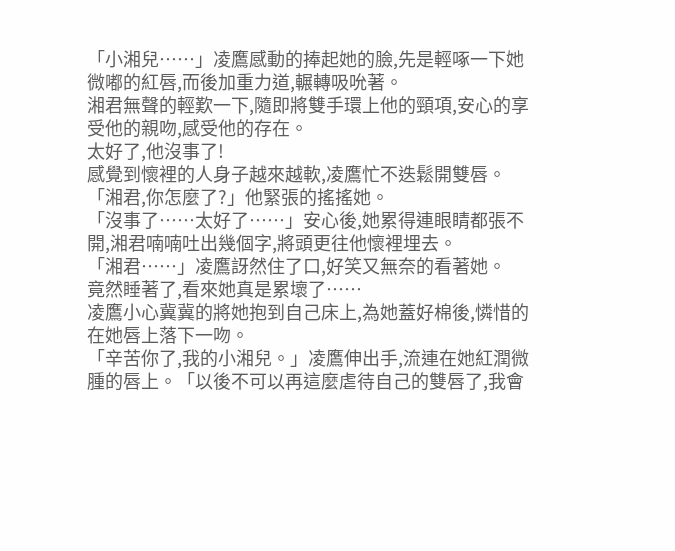「小湘兒……」凌鷹感動的捧起她的臉,先是輕啄一下她微嘟的紅唇,而後加重力道,輾轉吸吮著。
湘君無聲的輕歎一下,隨即將雙手環上他的頸項,安心的享受他的親吻,感受他的存在。
太好了,他沒事了!
感覺到懷裡的人身子越來越軟,凌鷹忙不迭鬆開雙唇。
「湘君,你怎麼了?」他緊張的搖搖她。
「沒事了……太好了……」安心後,她累得連眼睛都張不開,湘君喃喃吐出幾個字,將頭更往他懷裡埋去。
「湘君……」凌鷹訝然住了口,好笑又無奈的看著她。
竟然睡著了,看來她真是累壞了……
凌鷹小心冀冀的將她抱到自己床上,為她蓋好棉後,憐惜的在她唇上落下一吻。
「辛苦你了,我的小湘兒。」凌鷹伸出手,流連在她紅潤微腫的唇上。「以後不可以再這麼虐待自己的雙唇了,我會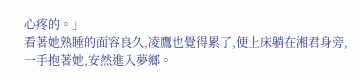心疼的。」
看著她熟睡的面容良久,凌鷹也覺得累了,便上床躺在湘君身旁,一手抱著她,安然進入夢鄉。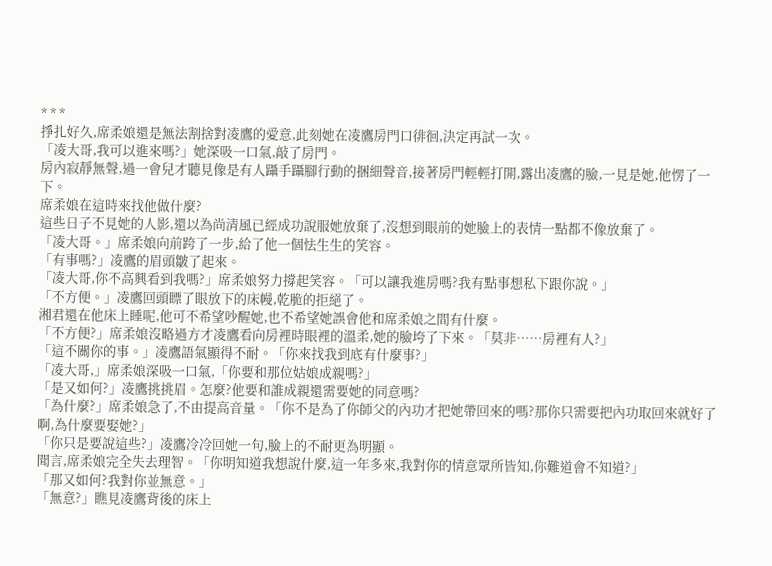* * *
掙扎好久,席柔娘還是無法割捨對凌鷹的愛意,此刻她在凌鷹房門口徘徊,決定再試一次。
「凌大哥,我可以進來嗎?」她深吸一口氣,敲了房門。
房內寂靜無聲,過一會兒才聽見像是有人躡手躡腳行動的捆細聲音,接著房門輕輕打開,露出凌鷹的臉,一見是她,他愣了一下。
席柔娘在這時來找他做什麼?
這些日子不見她的人影,還以為尚清風已經成功說服她放棄了,沒想到眼前的她臉上的表情一點都不像放棄了。
「凌大哥。」席柔娘向前跨了一步,給了他一個怯生生的笑容。
「有事嗎?」凌鷹的眉頭皺了起來。
「凌大哥,你不高興看到我嗎?」席柔娘努力撐起笑容。「可以讓我進房嗎?我有點事想私下跟你說。」
「不方便。」凌鷹回頭瞟了眼放下的床幔,乾脆的拒絕了。
湘君還在他床上睡呢,他可不希望吵醒她,也不希望她誤會他和席柔娘之間有什麼。
「不方便?」席柔娘沒略過方才凌鷹看向房裡時眼裡的溫柔,她的臉垮了下來。「莫非……房裡有人?」
「這不關你的事。」凌鷹語氣顯得不耐。「你來找我到底有什麼事?」
「凌大哥,」席柔娘深吸一口氣,「你要和那位姑娘成親嗎?」
「是又如何?」凌鷹挑挑眉。怎麼?他要和誰成親還需要她的同意嗎?
「為什麼?」席柔娘急了,不由提高音量。「你不是為了你師父的內功才把她帶回來的嗎?那你只需要把內功取回來就好了啊,為什麼要娶她?」
「你只是要說這些?」凌鷹冷冷回她一句,臉上的不耐更為明顯。
聞言,席柔娘完全失去理智。「你明知道我想說什麼,這一年多來,我對你的情意眾所皆知,你難道會不知道?」
「那又如何?我對你並無意。」
「無意?」瞧見凌鷹背後的床上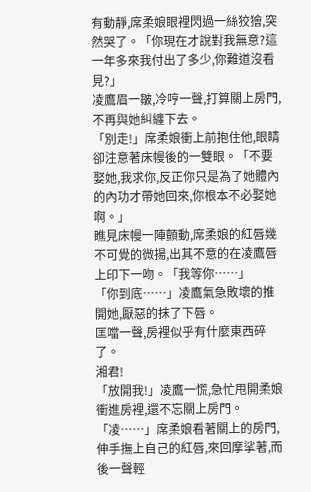有動靜,席柔娘眼裡閃過一絲狡獪,突然哭了。「你現在才說對我無意?這一年多來我付出了多少,你難道沒看見?」
凌鷹眉一皺,冷哼一聲,打算關上房門,不再與她糾纏下去。
「別走!」席柔娘衝上前抱住他,眼睛卻注意著床幔後的一雙眼。「不要娶她,我求你,反正你只是為了她體內的內功才帶她回來,你根本不必娶她啊。」
瞧見床幔一陣顫動,席柔娘的紅唇幾不可覺的微揚,出其不意的在凌鷹唇上印下一吻。「我等你……」
「你到底……」凌鷹氣急敗壞的推開她,厭惡的抹了下唇。
匡噹一聲,房裡似乎有什麼東西碎了。
湘君!
「放開我!」凌鷹一慌,急忙甩開柔娘衝進房裡,還不忘關上房門。
「凌……」席柔娘看著關上的房門,伸手撫上自己的紅唇,來回摩挲著,而後一聲輕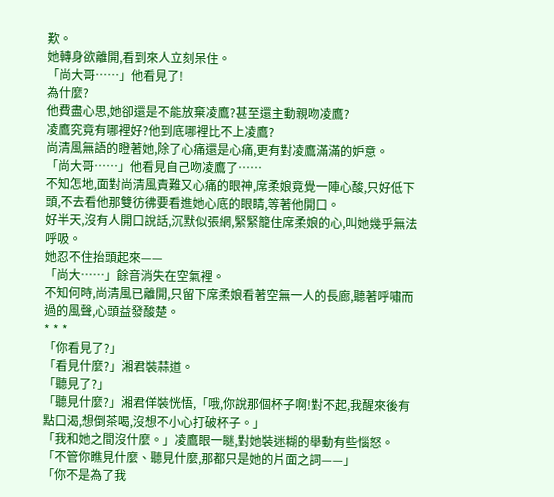歎。
她轉身欲離開,看到來人立刻呆住。
「尚大哥……」他看見了!
為什麼?
他費盡心思,她卻還是不能放棄凌鷹?甚至還主動親吻凌鷹?
凌鷹究竟有哪裡好?他到底哪裡比不上凌鷹?
尚清風無語的瞪著她,除了心痛還是心痛,更有對凌鷹滿滿的妒意。
「尚大哥……」他看見自己吻凌鷹了……
不知怎地,面對尚清風責難又心痛的眼神,席柔娘竟覺一陣心酸,只好低下頭,不去看他那雙彷彿要看進她心底的眼睛,等著他開口。
好半天,沒有人開口說話,沉默似張網,緊緊籠住席柔娘的心,叫她幾乎無法呼吸。
她忍不住抬頭起來——
「尚大……」餘音消失在空氣裡。
不知何時,尚清風已離開,只留下席柔娘看著空無一人的長廊,聽著呼嘯而過的風聲,心頭益發酸楚。
* * *
「你看見了?」
「看見什麼?」湘君裝蒜道。
「聽見了?」
「聽見什麼?」湘君佯裝恍悟,「哦,你說那個杯子啊!對不起,我醒來後有點口渴,想倒茶喝,沒想不小心打破杯子。」
「我和她之間沒什麼。」凌鷹眼一瞇,對她裝迷糊的舉動有些惱怒。「不管你瞧見什麼、聽見什麼,那都只是她的片面之詞——」
「你不是為了我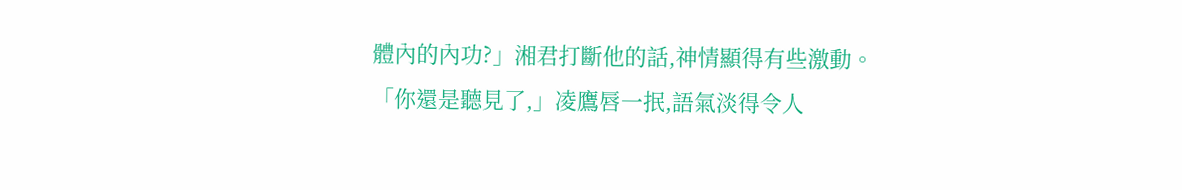體內的內功?」湘君打斷他的話,神情顯得有些激動。
「你還是聽見了,」凌鷹唇一抿,語氣淡得令人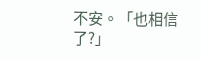不安。「也相信了?」